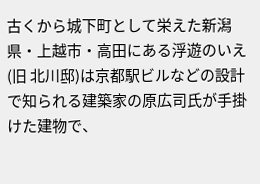古くから城下町として栄えた新潟県・上越市・高田にある浮遊のいえ(旧 北川邸)は京都駅ビルなどの設計で知られる建築家の原広司氏が手掛けた建物で、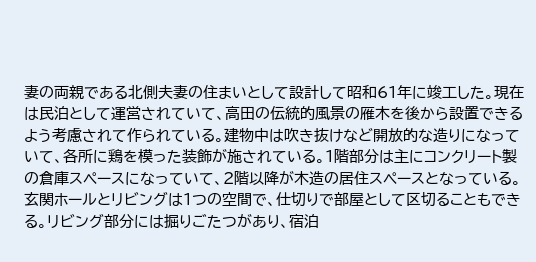妻の両親である北側夫妻の住まいとして設計して昭和61年に竣工した。現在は民泊として運営されていて、高田の伝統的風景の雁木を後から設置できるよう考慮されて作られている。建物中は吹き抜けなど開放的な造りになっていて、各所に鶏を模った装飾が施されている。1階部分は主にコンクリート製の倉庫スペースになっていて、2階以降が木造の居住スペースとなっている。玄関ホールとリビングは1つの空間で、仕切りで部屋として区切ることもできる。リビング部分には掘りごたつがあり、宿泊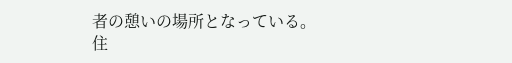者の憩いの場所となっている。
住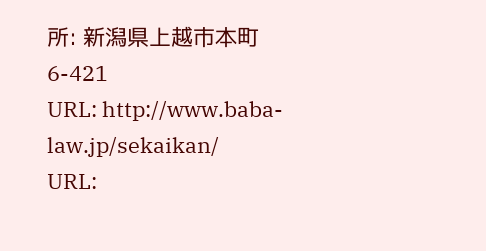所: 新潟県上越市本町6-421
URL: http://www.baba-law.jp/sekaikan/
URL: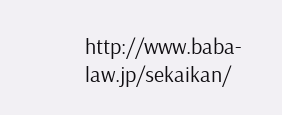http://www.baba-law.jp/sekaikan/